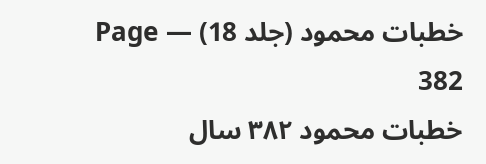خطبات محمود (جلد 18) — Page 382
خطبات محمود ۳۸۲ سال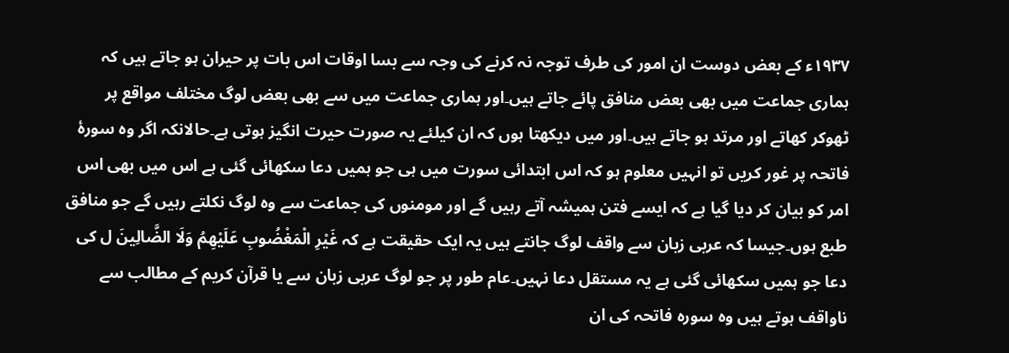۱۹۳۷ء کے بعض دوست ان امور کی طرف توجہ نہ کرنے کی وجہ سے بسا اوقات اس بات پر حیران ہو جاتے ہیں کہ ہماری جماعت میں بھی بعض منافق پائے جاتے ہیں۔اور ہماری جماعت میں سے بھی بعض لوگ مختلف مواقع پر ٹھوکر کھاتے اور مرتد ہو جاتے ہیں۔اور میں دیکھتا ہوں کہ ان کیلئے یہ صورت حیرت انگیز ہوتی ہے۔حالانکہ اگر وہ سورۂ فاتحہ پر غور کریں تو انہیں معلوم ہو کہ اس ابتدائی سورت میں ہی جو ہمیں دعا سکھائی گئی ہے اس میں بھی اس امر کو بیان کر دیا گیا ہے کہ ایسے فتن ہمیشہ آتے رہیں گے اور مومنوں کی جماعت سے وہ لوگ نکلتے رہیں گے جو منافق طبع ہوں۔جیسا کہ عربی زبان سے واقف لوگ جانتے ہیں یہ ایک حقیقت ہے کہ غَيْرِ الْمَغْضُوبِ عَلَيْهِمُ وَلَا الضَّالِينَ ل کی دعا جو ہمیں سکھائی گئی ہے یہ مستقل دعا نہیں۔عام طور پر جو لوگ عربی زبان سے یا قرآن کریم کے مطالب سے ناواقف ہوتے ہیں وہ سورہ فاتحہ کی ان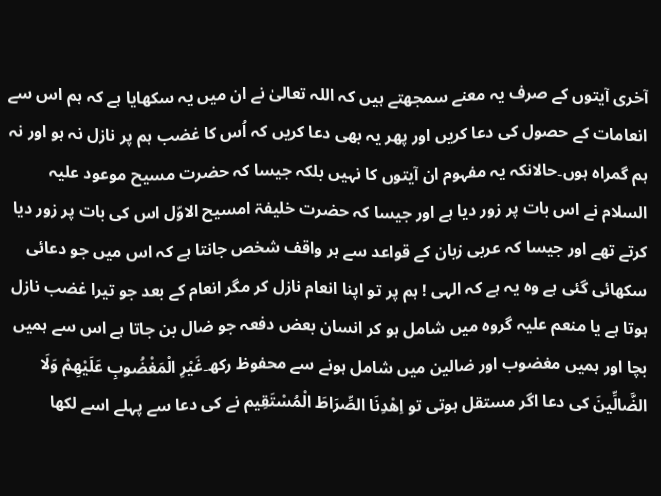آخری آیتوں کے صرف یہ معنے سمجھتے ہیں کہ اللہ تعالیٰ نے ان میں یہ سکھایا ہے کہ ہم اس سے انعامات کے حصول کی دعا کریں اور پھر یہ بھی دعا کریں کہ اُس کا غضب ہم پر نازل نہ ہو اور نہ ہم گمراہ ہوں۔حالانکہ یہ مفہوم ان آیتوں کا نہیں بلکہ جیسا کہ حضرت مسیح موعود علیہ السلام نے اس بات پر زور دیا ہے اور جیسا کہ حضرت خلیفۃ امسیح الاوّل اس کی بات پر زور دیا کرتے تھے اور جیسا کہ عربی زبان کے قواعد سے ہر واقف شخص جانتا ہے کہ اس میں جو دعائی سکھائی گئی ہے وہ یہ ہے کہ الہی ! ہم پر تو اپنا انعام نازل کر مگر انعام کے بعد جو تیرا غضب نازل ہوتا ہے یا منعم علیہ گروہ میں شامل ہو کر انسان بعض دفعہ جو ضال بن جاتا ہے اس سے ہمیں بچا اور ہمیں مغضوب اور ضالین میں شامل ہونے سے محفوظ رکھ۔غَيْرِ الْمَغْضُوبِ عَلَيْهِمْ وَلَا الضَّالِّينَ کی دعا اگر مستقل ہوتی تو اِهْدِنَا الصِّرَاطَ الْمُسْتَقِیم نے کی دعا سے پہلے اسے لکھا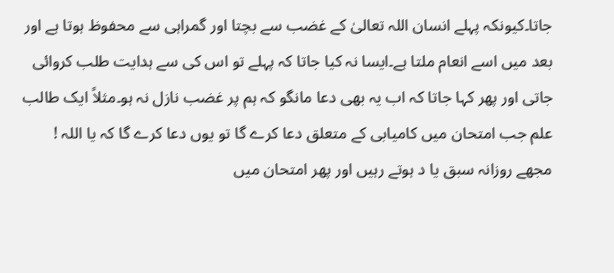جاتا۔کیونکہ پہلے انسان اللہ تعالیٰ کے غضب سے بچتا اور گمراہی سے محفوظ ہوتا ہے اور بعد میں اسے انعام ملتا ہے۔ایسا نہ کیا جاتا کہ پہلے تو اس کی سے ہدایت طلب کروائی جاتی اور پھر کہا جاتا کہ اب یہ بھی دعا مانگو کہ ہم پر غضب نازل نہ ہو۔مثلاً ایک طالب علم جب امتحان میں کامیابی کے متعلق دعا کرے گا تو یوں دعا کرے گا کہ یا اللہ ! مجھے روزانہ سبق یا د ہوتے رہیں اور پھر امتحان میں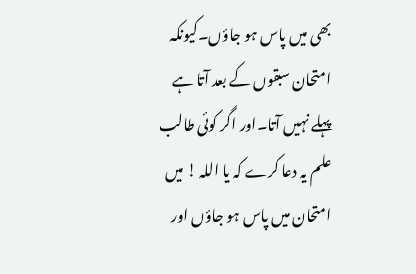بھی میں پاس ہو جاؤں۔کیونکہ امتحان سبقوں کے بعد آتا ہے پہلے نہیں آتا۔اور اگر کوئی طالب علم یہ دعا کرے کہ یا اللہ ! میں امتحان میں پاس ہو جاؤں اور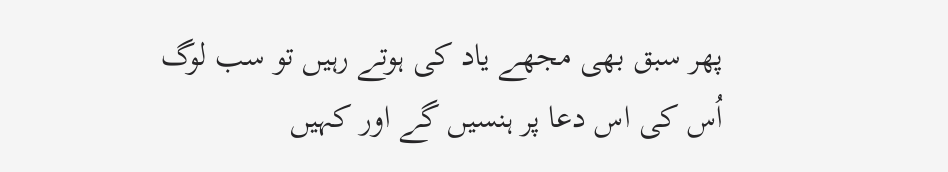پھر سبق بھی مجھے یاد کی ہوتے رہیں تو سب لوگ اُس کی اس دعا پر ہنسیں گے اور کہیں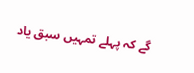گے کہ پہلے تمہیں سبق یاد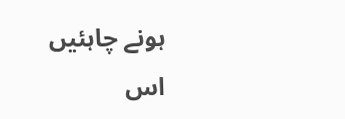ہونے چاہئیں اس